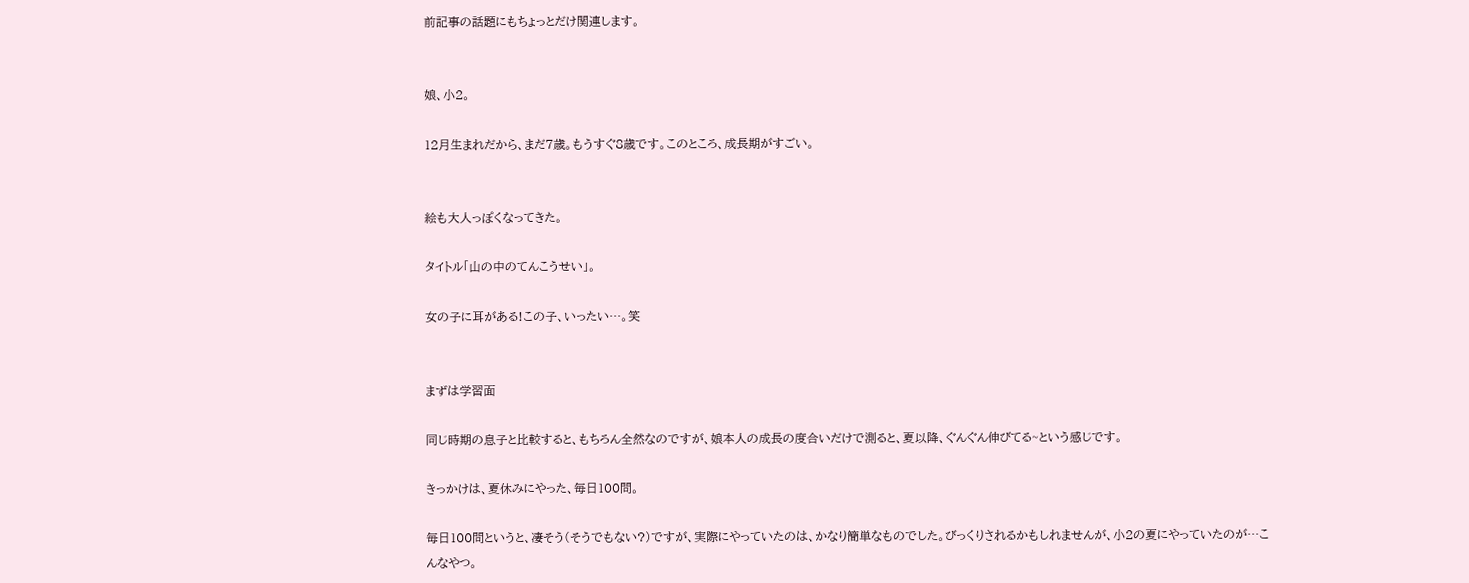前記事の話題にもちょっとだけ関連します。


娘、小2。

12月生まれだから、まだ7歳。もうすぐ8歳です。このところ、成長期がすごい。


絵も大人っぽくなってきた。

タイトル「山の中のてんこうせい」。

女の子に耳がある!この子、いったい…。笑


まずは学習面

同じ時期の息子と比較すると、もちろん全然なのですが、娘本人の成長の度合いだけで測ると、夏以降、ぐんぐん伸びてる~という感じです。

きっかけは、夏休みにやった、毎日100問。

毎日100問というと、凄そう(そうでもない?)ですが、実際にやっていたのは、かなり簡単なものでした。びっくりされるかもしれませんが、小2の夏にやっていたのが…こんなやつ。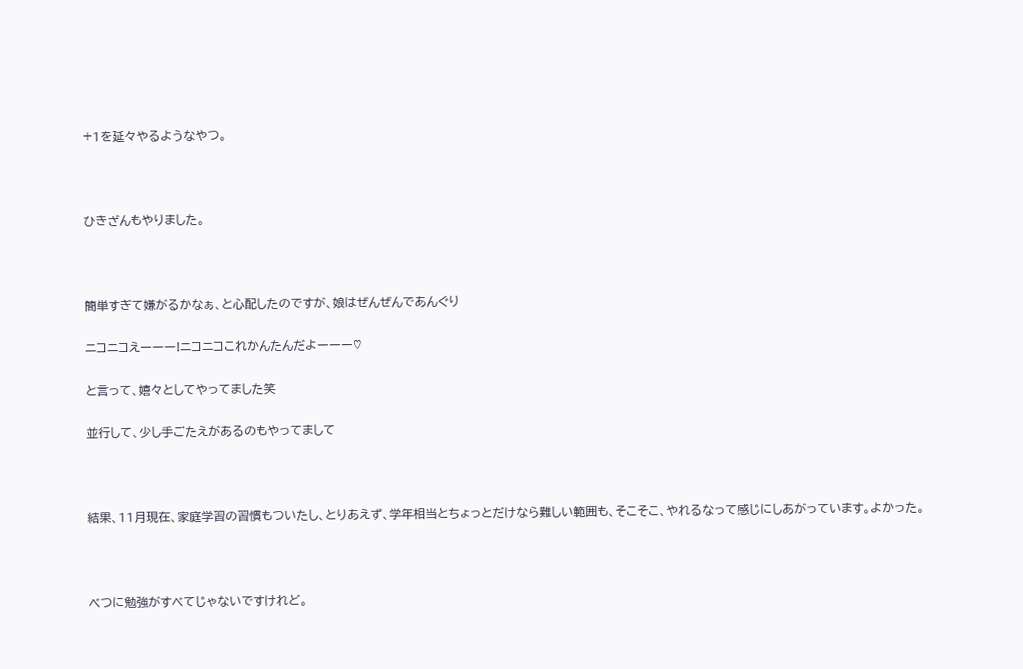+1を延々やるようなやつ。



ひきざんもやりました。



簡単すぎて嫌がるかなぁ、と心配したのですが、娘はぜんぜんであんぐり

ニコニコえーーー!ニコニコこれかんたんだよーーー♡

と言って、嬉々としてやってました笑

並行して、少し手ごたえがあるのもやってまして



結果、11月現在、家庭学習の習慣もついたし、とりあえず、学年相当とちょっとだけなら難しい範囲も、そこそこ、やれるなって感じにしあがっています。よかった。



べつに勉強がすべてじゃないですけれど。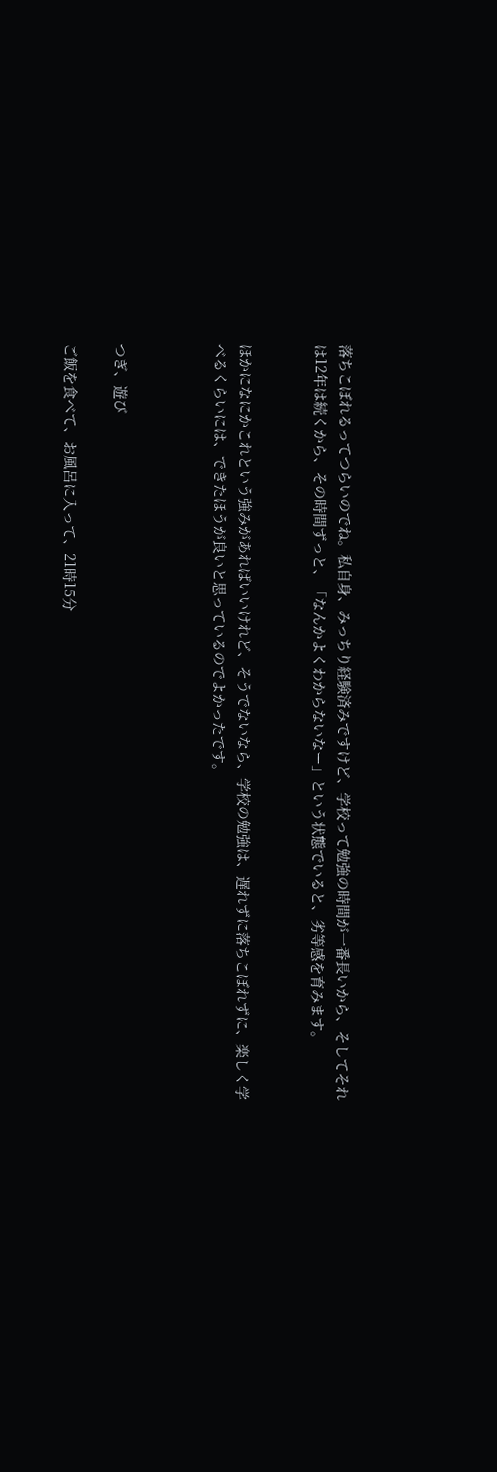落ちこぼれるってつらいのでね。私自身、みっちり経験済みですけど、学校って勉強の時間が一番長いから、そしてそれは12年は続くから、その時間ずっと、「なんかよくわからないなー」という状態でいると、劣等感を育みます。


ほかになにかこれという強みがあればいいけれど、そうでないなら、学校の勉強は、遅れずに落ちこぼれずに、楽しく学べるくらいには、できたほうが良いと思っているのでよかったです。



つぎ、遊び

ご飯を食べて、お風呂に入って、21時15分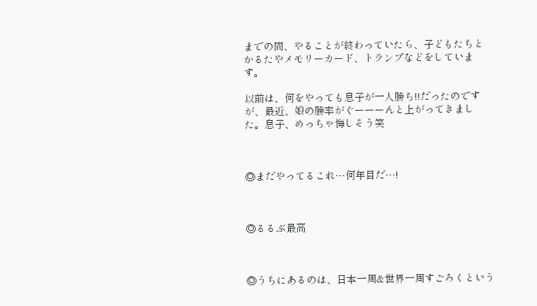までの間、やることが終わっていたら、子どもたちとかるたやメモリーカード、トランプなどをしています。

以前は、何をやっても息子が一人勝ち!!だったのですが、最近、娘の勝率がぐーーーんと上がってきました。息子、めっちゃ悔しそう笑



◎まだやってるこれ…何年目だ…!



◎るるぶ最高



◎うちにあるのは、日本一周&世界一周すごろくという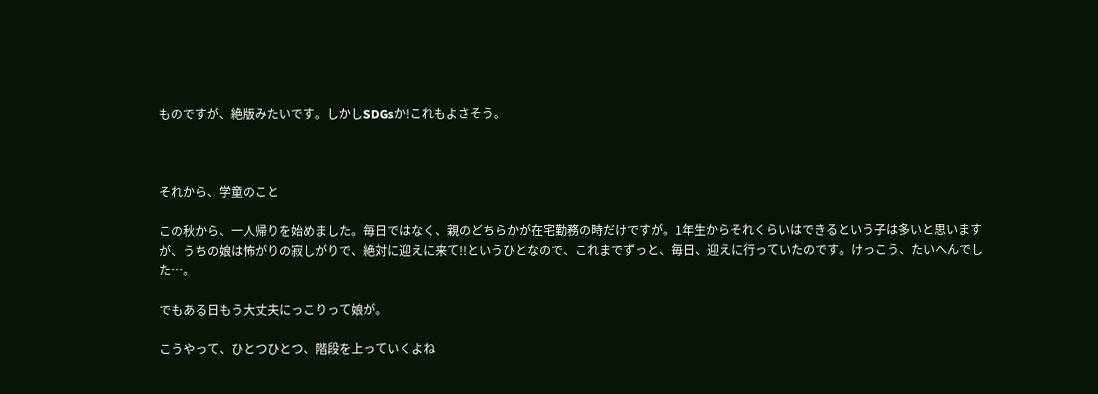ものですが、絶版みたいです。しかしSDGsか!これもよさそう。



それから、学童のこと

この秋から、一人帰りを始めました。毎日ではなく、親のどちらかが在宅勤務の時だけですが。1年生からそれくらいはできるという子は多いと思いますが、うちの娘は怖がりの寂しがりで、絶対に迎えに来て!!というひとなので、これまでずっと、毎日、迎えに行っていたのです。けっこう、たいへんでした…。

でもある日もう大丈夫にっこりって娘が。

こうやって、ひとつひとつ、階段を上っていくよね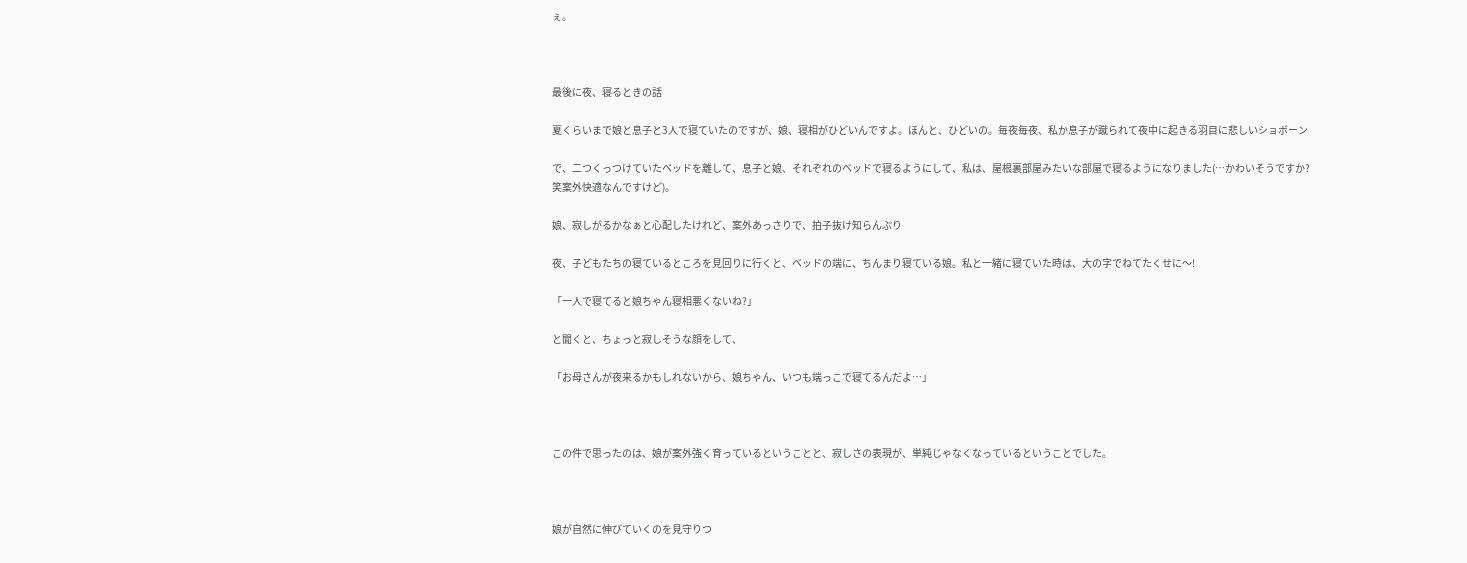ぇ。



最後に夜、寝るときの話

夏くらいまで娘と息子と3人で寝ていたのですが、娘、寝相がひどいんですよ。ほんと、ひどいの。毎夜毎夜、私か息子が蹴られて夜中に起きる羽目に悲しいショボーン

で、二つくっつけていたベッドを離して、息子と娘、それぞれのベッドで寝るようにして、私は、屋根裏部屋みたいな部屋で寝るようになりました(…かわいそうですか?笑案外快適なんですけど)。

娘、寂しがるかなぁと心配したけれど、案外あっさりで、拍子抜け知らんぷり

夜、子どもたちの寝ているところを見回りに行くと、ベッドの端に、ちんまり寝ている娘。私と一緒に寝ていた時は、大の字でねてたくせに〜!

「一人で寝てると娘ちゃん寝相悪くないね?」

と聞くと、ちょっと寂しそうな顔をして、

「お母さんが夜来るかもしれないから、娘ちゃん、いつも端っこで寝てるんだよ…」



この件で思ったのは、娘が案外強く育っているということと、寂しさの表現が、単純じゃなくなっているということでした。



娘が自然に伸びていくのを見守りつ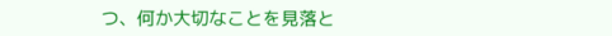つ、何か大切なことを見落と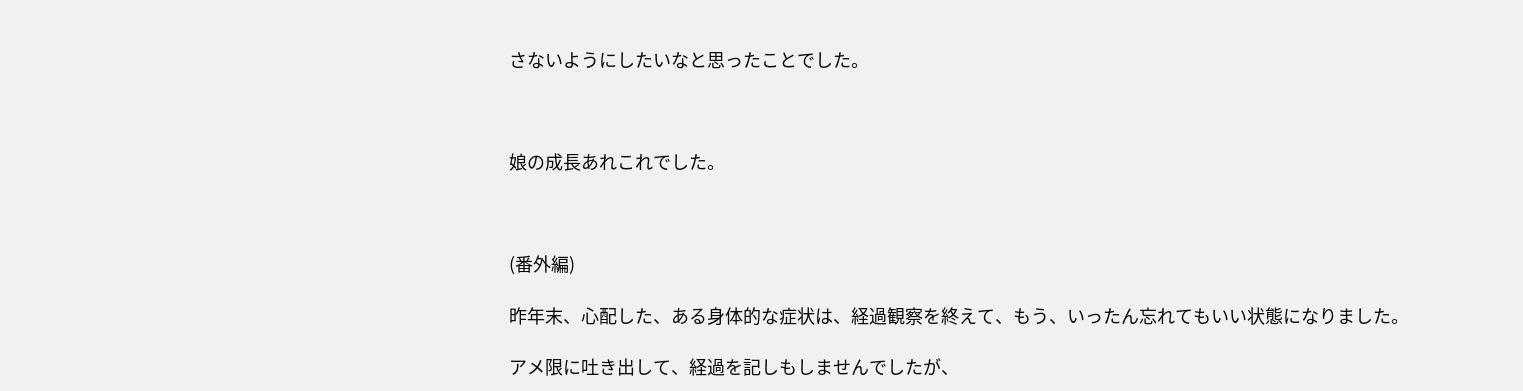さないようにしたいなと思ったことでした。



娘の成長あれこれでした。



(番外編)

昨年末、心配した、ある身体的な症状は、経過観察を終えて、もう、いったん忘れてもいい状態になりました。

アメ限に吐き出して、経過を記しもしませんでしたが、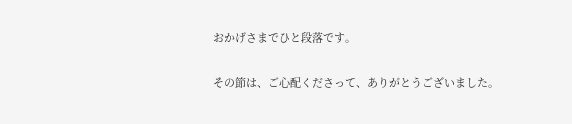おかげさまでひと段落です。

その節は、ご心配くださって、ありがとうございました。